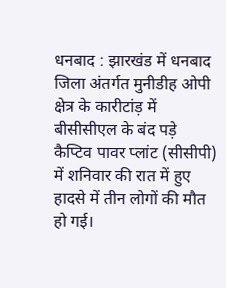धनबाद : झारखंड में धनबाद जिला अंतर्गत मुनीडीह ओपी क्षेत्र के कारीटांड़ में बीसीसीएल के बंद पड़े कैप्टिव पावर प्लांट (सीसीपी) में शनिवार की रात में हुए हादसे में तीन लोगों की मौत हो गई।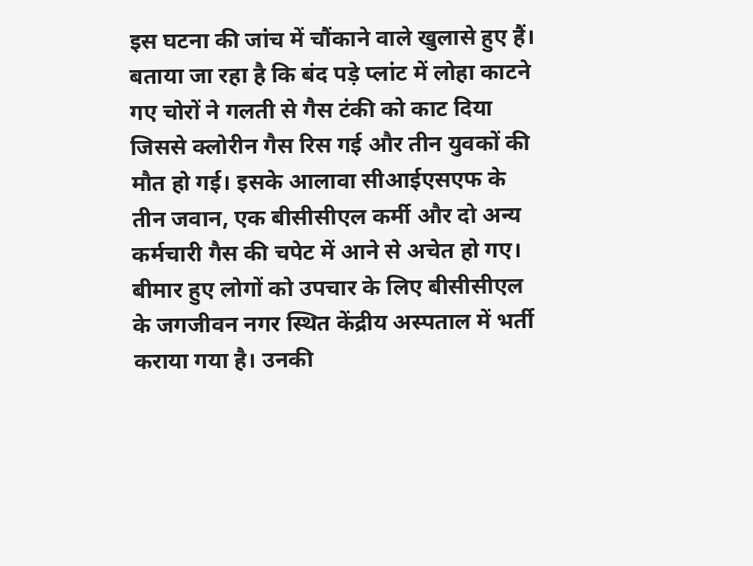इस घटना की जांच में चौंकाने वाले खुलासे हुए हैं। बताया जा रहा है कि बंद पड़े प्लांट में लोहा काटने गए चोरों ने गलती से गैस टंकी को काट दिया जिससे क्लोरीन गैस रिस गई और तीन युवकों की मौत हो गई। इसके आलावा सीआईएसएफ के तीन जवान, एक बीसीसीएल कर्मी और दो अन्य कर्मचारी गैस की चपेट में आने से अचेत हो गए।
बीमार हुए लोगों को उपचार के लिए बीसीसीएल के जगजीवन नगर स्थित केंद्रीय अस्पताल में भर्ती कराया गया है। उनकी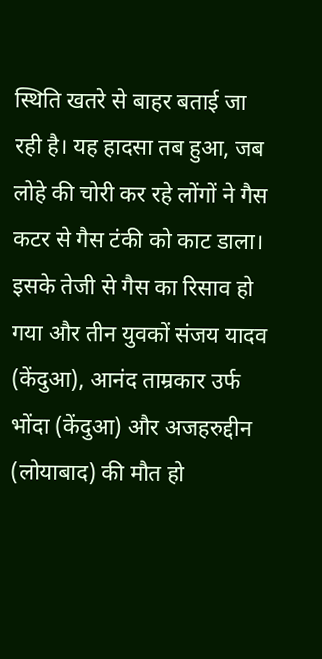स्थिति खतरे से बाहर बताई जा रही है। यह हादसा तब हुआ, जब लोहे की चोरी कर रहे लोंगों ने गैस कटर से गैस टंकी को काट डाला। इसके तेजी से गैस का रिसाव हो गया और तीन युवकों संजय यादव (केंदुआ), आनंद ताम्रकार उर्फ भोंदा (केंदुआ) और अजहरुद्दीन (लोयाबाद) की मौत हो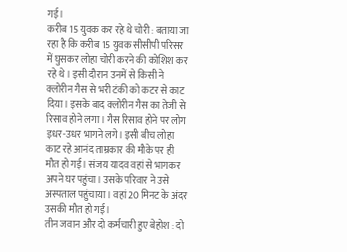गई।
करीब 15 युवक कर रहे थे चोरी : बताया जा रहा है कि करीब 15 युवक सीसीपी परिसर में घुसकर लोहा चोरी करने की कोशिश कर रहे थे। इसी दौरान उनमें से किसी ने क्लोरीन गैस से भरी टंकी को कटर से काट दिया। इसके बाद क्लोरीन गैस का तेजी से रिसाव होने लगा। गैस रिसाव होने पर लोग इधर-उधर भागने लगे। इसी बीच लोहा काट रहे आनंद ताम्रकार की मौके पर ही मौत हो गई। संजय यादव वहां से भागकर अपने घर पहुंचा। उसके परिवार ने उसे अस्पताल पहुंचाया। वहां 20 मिनट के अंदर उसकी मौत हो गई।
तीन जवान और दो कर्मचारी हुए बेहोश : दो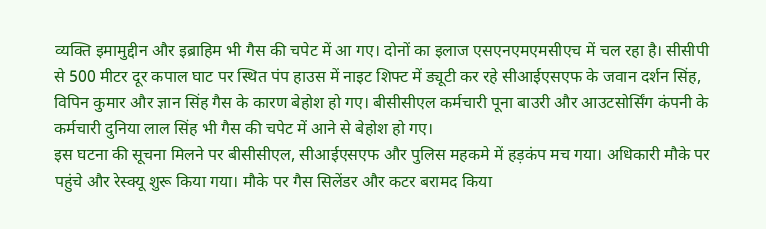व्यक्ति इमामुद्दीन और इब्राहिम भी गैस की चपेट में आ गए। दोनों का इलाज एसएनएमएमसीएच में चल रहा है। सीसीपी से 500 मीटर दूर कपाल घाट पर स्थित पंप हाउस में नाइट शिफ्ट में ड्यूटी कर रहे सीआईएसएफ के जवान दर्शन सिंह, विपिन कुमार और ज्ञान सिंह गैस के कारण बेहोश हो गए। बीसीसीएल कर्मचारी पूना बाउरी और आउटसोर्सिंग कंपनी के कर्मचारी दुनिया लाल सिंह भी गैस की चपेट में आने से बेहोश हो गए।
इस घटना की सूचना मिलने पर बीसीसीएल, सीआईएसएफ और पुलिस महकमे में हड़कंप मच गया। अधिकारी मौके पर पहुंचे और रेस्क्यू शुरू किया गया। मौके पर गैस सिलेंडर और कटर बरामद किया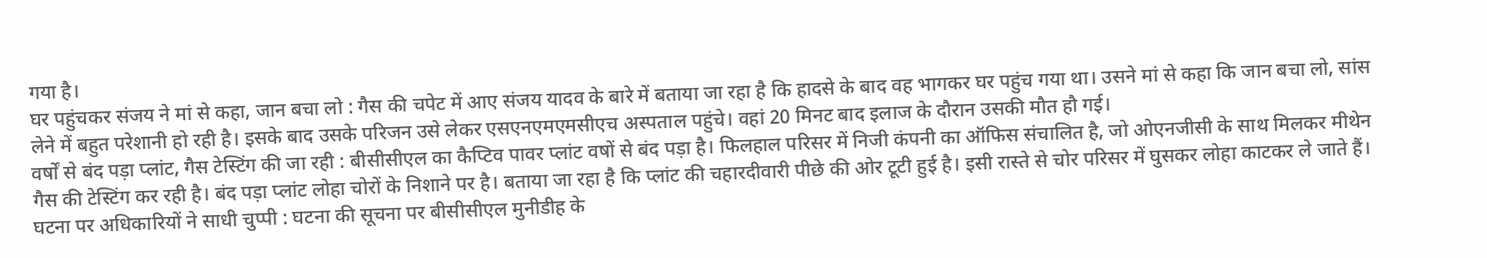गया है।
घर पहुंचकर संजय ने मां से कहा, जान बचा लो : गैस की चपेट में आए संजय यादव के बारे में बताया जा रहा है कि हादसे के बाद वह भागकर घर पहुंच गया था। उसने मां से कहा कि जान बचा लो, सांस लेने में बहुत परेशानी हो रही है। इसके बाद उसके परिजन उसे लेकर एसएनएमएमसीएच अस्पताल पहुंचे। वहां 20 मिनट बाद इलाज के दौरान उसकी मौत हौ गई।
वर्षों से बंद पड़ा प्लांट, गैस टेस्टिंग की जा रही : बीसीसीएल का कैप्टिव पावर प्लांट वषों से बंद पड़ा है। फिलहाल परिसर में निजी कंपनी का ऑफिस संचालित है, जो ओएनजीसी के साथ मिलकर मीथेन गैस की टेस्टिंग कर रही है। बंद पड़ा प्लांट लोहा चोरों के निशाने पर है। बताया जा रहा है कि प्लांट की चहारदीवारी पीछे की ओर टूटी हुई है। इसी रास्ते से चोर परिसर में घुसकर लोहा काटकर ले जाते हैं।
घटना पर अधिकारियों ने साधी चुप्पी : घटना की सूचना पर बीसीसीएल मुनीडीह के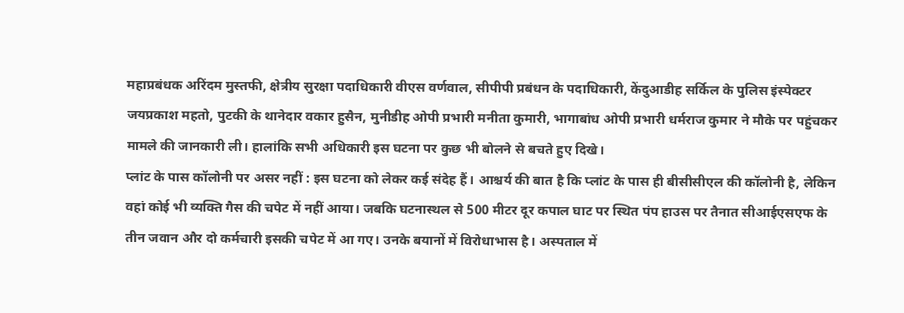महाप्रबंधक अरिंदम मुस्तफी, क्षेत्रीय सुरक्षा पदाधिकारी वीएस वर्णवाल, सीपीपी प्रबंधन के पदाधिकारी, केंदुआडीह सर्किल के पुलिस इंस्पेक्टर जयप्रकाश महतो, पुटकी के थानेदार वकार हुसैन, मुनीडीह ओपी प्रभारी मनीता कुमारी, भागाबांध ओपी प्रभारी धर्मराज कुमार ने मौके पर पहुंचकर मामले की जानकारी ली। हालांकि सभी अधिकारी इस घटना पर कुछ भी बोलने से बचते हुए दिखे।
प्लांट के पास कॉलोनी पर असर नहीं : इस घटना को लेकर कई संदेह हैं। आश्चर्य की बात है कि प्लांट के पास ही बीसीसीएल की कॉलोनी है, लेकिन वहां कोई भी व्यक्ति गैस की चपेट में नहीं आया। जबकि घटनास्थल से 500 मीटर दूर कपाल घाट पर स्थित पंप हाउस पर तैनात सीआईएसएफ के तीन जवान और दो कर्मचारी इसकी चपेट में आ गए। उनके बयानों में विरोधाभास है। अस्पताल में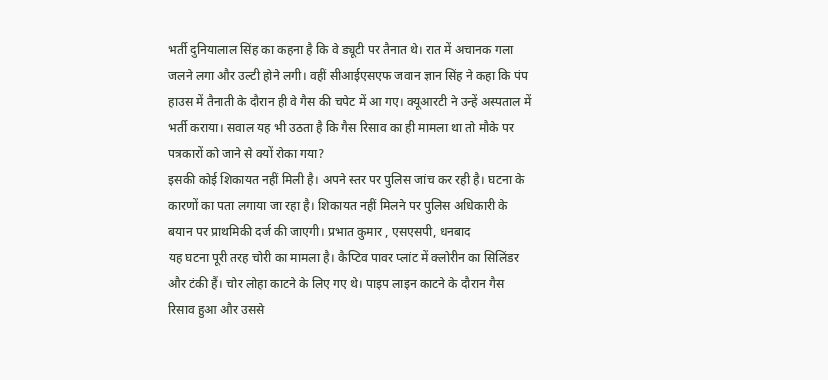भर्ती दुनियालाल सिंह का कहना है कि वे ड्यूटी पर तैनात थे। रात में अचानक गला जलने लगा और उल्टी होने लगी। वहीं सीआईएसएफ जवान ज्ञान सिंह ने कहा कि पंप हाउस में तैनाती के दौरान ही वे गैस की चपेट में आ गए। क्यूआरटी ने उन्हें अस्पताल में भर्ती कराया। सवाल यह भी उठता है कि गैस रिसाव का ही मामला था तो मौके पर पत्रकारों को जाने से क्यों रोका गया?
इसकी कोई शिकायत नहीं मिली है। अपने स्तर पर पुलिस जांच कर रही है। घटना के कारणों का पता लगाया जा रहा है। शिकायत नहीं मिलने पर पुलिस अधिकारी के बयान पर प्राथमिकी दर्ज की जाएगी। प्रभात कुमार , एसएसपी, धनबाद
यह घटना पूरी तरह चोरी का मामला है। कैप्टिव पावर प्लांट में क्लोरीन का सिलिंडर और टंकी हैं। चोर लोहा काटने के लिए गए थे। पाइप लाइन काटने के दौरान गैस रिसाव हुआ और उससे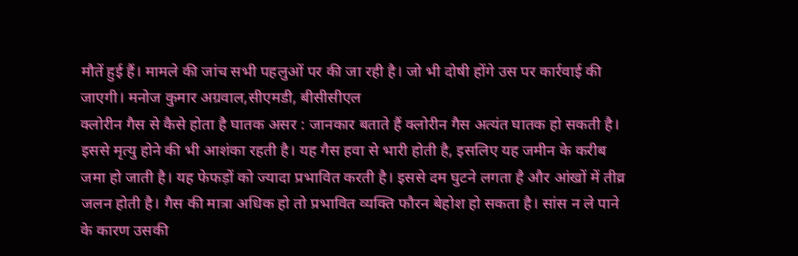मौतें हुई हैं। मामले की जांच सभी पहलुओं पर की जा रही है। जो भी दोषी होंगे उस पर कार्रवाई की जाएगी। मनोज कुमार अग्रवाल,सीएमडी, बीसीसीएल
क्लोरीन गैस से कैसे होता है घातक असर : जानकार बताते हैं क्लोरीन गैस अत्यंत घातक हो सकती है। इससे मृत्यु होने की भी आशंका रहती है। यह गैस हवा से भारी होती है, इसलिए यह जमीन के करीब जमा हो जाती है। यह फेफड़ों को ज्यादा प्रभावित करती है। इससे दम घुटने लगता है और आंखों में तीव्र जलन होती है। गैस की मात्रा अधिक हो तो प्रभावित व्यक्ति फौरन बेहोश हो सकता है। सांस न ले पाने के कारण उसकी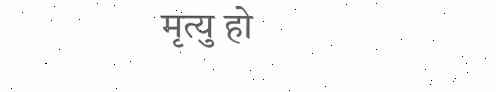मृत्यु हो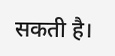सकती है।